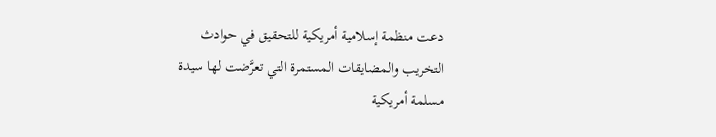دعت منظمة إسلامية أمريكية للتحقيق في حوادث التخريب والمضايقات المستمرة التي تعرَّضت لها سيدة مسلمة أمريكية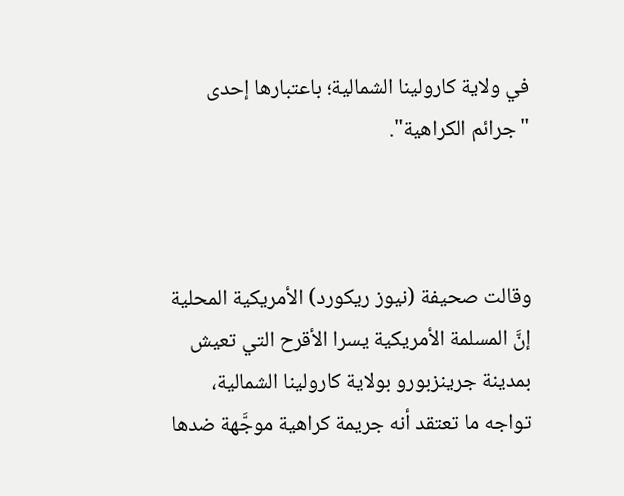في ولاية كارولينا الشمالية؛ باعتبارها إحدى "جرائم الكراهية".



وقالت صحيفة (نيوز ريكورد) الأمريكية المحلية إنَّ المسلمة الأمريكية يسرا الأقرح التي تعيش بمدينة جرينزبورو بولاية كارولينا الشمالية، تواجه ما تعتقد أنه جريمة كراهية موجَّهة ضدها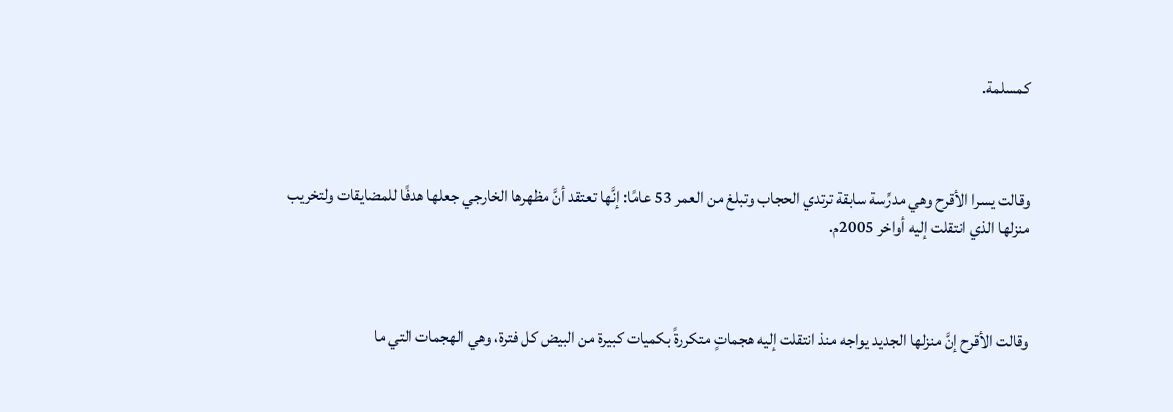كمسلمة.



وقالت يسرا الأقرح وهي مدرِّسة سابقة ترتدي الحجاب وتبلغ من العمر 53 عامًا: إنَّها تعتقد أنَّ مظهرها الخارجي جعلها هدفًا للمضايقات ولتخريب منزلها الذي انتقلت إليه أواخر 2005م.



وقالت الأقرح إنَّ منزلها الجديد يواجه منذ انتقلت إليه هجماتٍ متكررةً بكميات كبيرة من البيض كل فترة، وهي الهجمات التي ما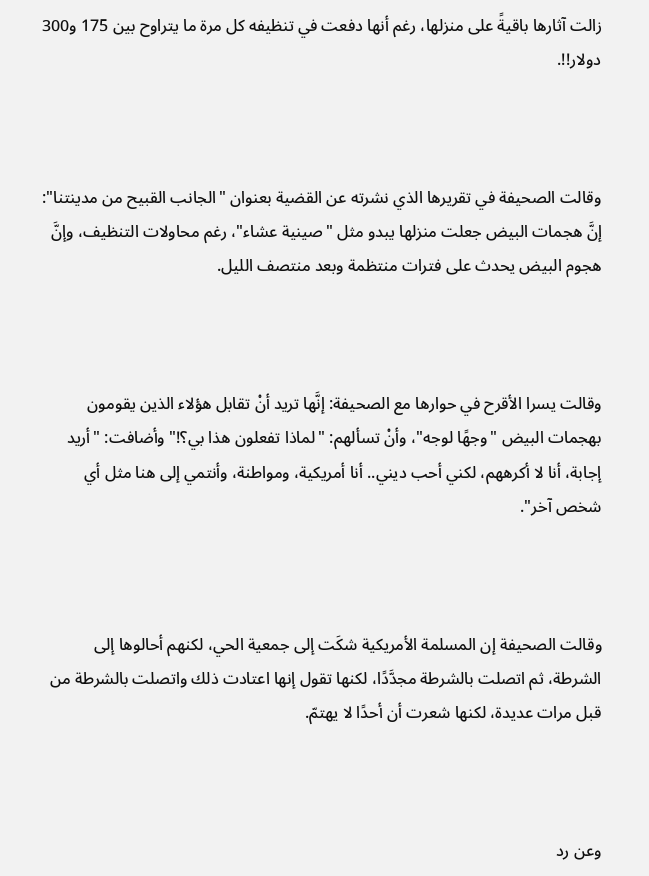زالت آثارها باقيةً على منزلها، رغم أنها دفعت في تنظيفه كل مرة ما يتراوح بين 175 و300 دولار!!.



وقالت الصحيفة في تقريرها الذي نشرته عن القضية بعنوان "الجانب القبيح من مدينتنا": إنَّ هجمات البيض جعلت منزلها يبدو مثل "صينية عشاء"، رغم محاولات التنظيف، وإنَّ هجوم البيض يحدث على فترات منتظمة وبعد منتصف الليل.



وقالت يسرا الأقرح في حوارها مع الصحيفة: إنَّها تريد أنْ تقابل هؤلاء الذين يقومون بهجمات البيض "وجهًا لوجه"، وأنْ تسألهم: "لماذا تفعلون هذا بي؟!" وأضافت: "أريد إجابة، أنا لا أكرههم، لكني أحب ديني.. أنا أمريكية، ومواطنة، وأنتمي إلى هنا مثل أي شخص آخر".



وقالت الصحيفة إن المسلمة الأمريكية شكَت إلى جمعية الحي، لكنهم أحالوها إلى الشرطة، ثم اتصلت بالشرطة مجدَّدًا، لكنها تقول إنها اعتادت ذلك واتصلت بالشرطة من قبل مرات عديدة، لكنها شعرت أن أحدًا لا يهتمّ.



وعن رد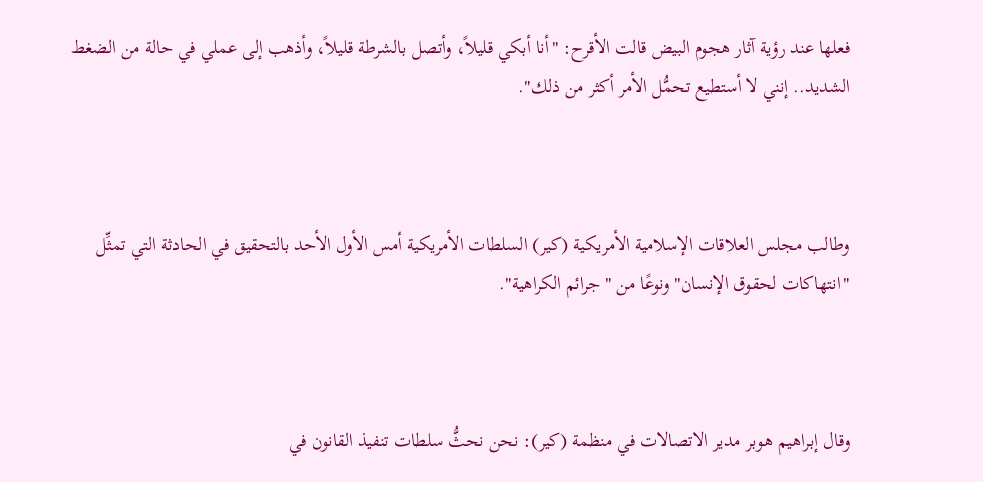فعلها عند رؤية آثار هجوم البيض قالت الأقرح: "أنا أبكي قليلاً، وأتصل بالشرطة قليلاً، وأذهب إلى عملي في حالة من الضغط الشديد.. إنني لا أستطيع تحمُّل الأمر أكثر من ذلك".



وطالب مجلس العلاقات الإسلامية الأمريكية (كير) السلطات الأمريكية أمس الأول الأحد بالتحقيق في الحادثة التي تمثِّل "انتهاكات لحقوق الإنسان" ونوعًا من "جرائم الكراهية".



وقال إبراهيم هوبر مدير الاتصالات في منظمة (كير): نحن نحثُّ سلطات تنفيذ القانون في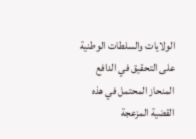الولايات والسلطات الوطنية على التحقيق في الدافع المنحاز المحتمل في هذه القضية المزعجة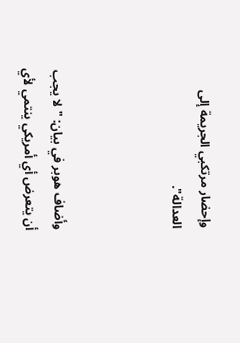وإحضار مرتكبي الجريمة إلى العدالة".



وأضاف هوبر في بيان: "لا يجب أن يتعرض أي أمريكي ينتمي لأي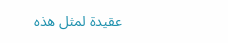عقيدة لمثل هذه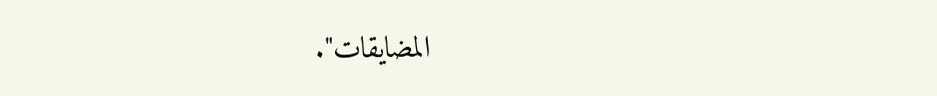المضايقات".